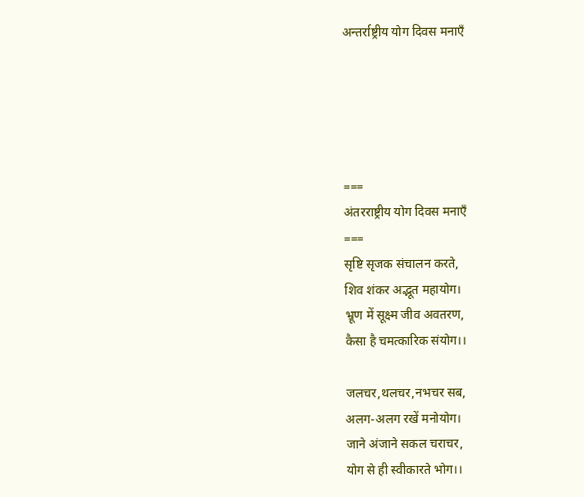अन्तर्राष्ट्रीय योग दिवस मनाएँ





===
अंतरराष्ट्रीय योग दिवस मनाऍं
===
सृष्टि सृजक संचालन करते,
शिव शंकर अद्भूत महायोग।
भ्रूण में सूक्ष्म जीव अवतरण,
कैसा है चमत्कारिक संयोग।।

जलचर,थलचर,नभचर सब,
अलग-अलग रखें मनोयोग।
जाने अंजाने सकल चराचर,
योग से ही स्वीकारते भोग।।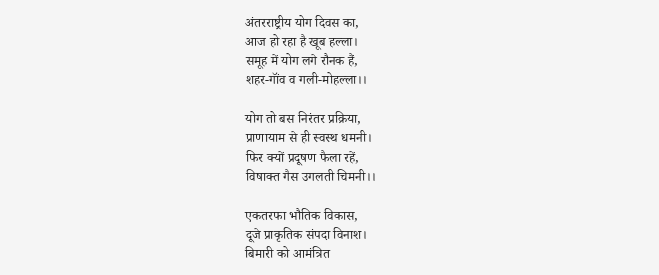अंतरराष्ट्रीय योग दिवस का,
आज हो रहा है खूब हल्ला।
समूह में योग लगे रौनक हैं,
शहर-गॉंव व गली-मोहल्ला।।

योग तो बस निरंतर प्रक्रिया,
प्राणायाम से ही स्वस्थ धमनी।
फिर क्यों प्रदूषण फैला रहें,
विषाक्त गैस उगलती चिमनी।।

एकतरफा भौतिक विकास,
दूजे प्राकृतिक संपदा विनाश।
बिमारी को आमंत्रित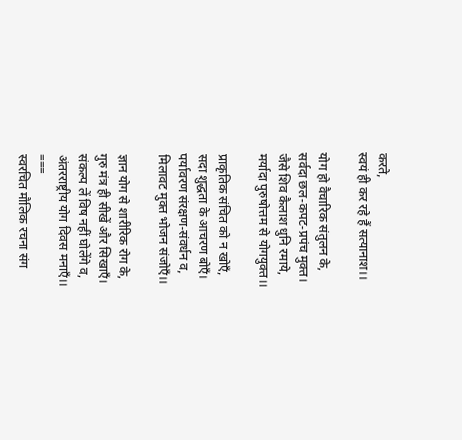करते,
स्वयं ही कर रहे हैं सत्यानाश।।

योग हो वैचारिक संतुलन के,
सर्वदा छल-कपट-प्रपंच मुक्त।
जैसे शिव कैलाश धुनि रमाये,
मर्यादा पुरुषोत्तम से योगयुक्त।।

प्राकृतिक संचित को न खोऍं,
सदा शुद्धता के आचरण बोऍं।
पर्यावरण संरक्षण-संवर्धन व,
मिलावट मुक्त भोजन संजोऍं।।

ज्ञान योग से शारीरिक रोग के,
गुरु मंत्र ही सीखें और सिखाऍं।
संकल्प लें विष नहीं घोलेंगे व,
अंतरराष्ट्रीय योग दिवस मनाऍं।।
===
स्वरचित मौलिक रचना संग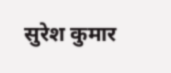सुरेश कुमार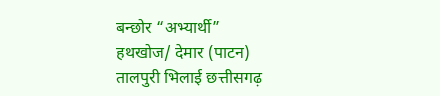बन्छोर “अभ्यार्थी”
हथखोज/ देमार (पाटन)
तालपुरी भिलाई छत्तीसगढ़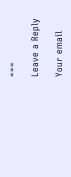===

Leave a Reply

Your email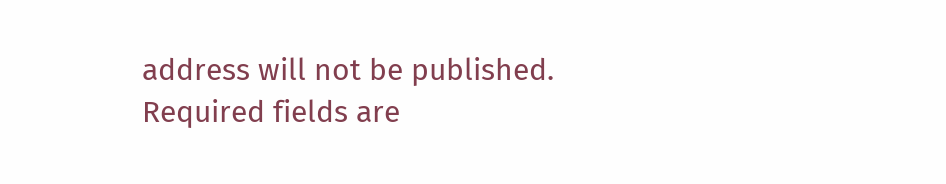address will not be published. Required fields are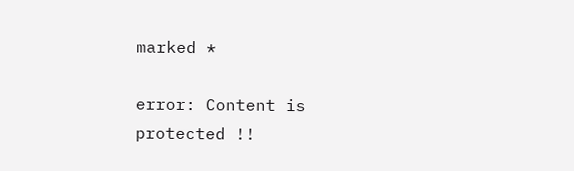marked *

error: Content is protected !!